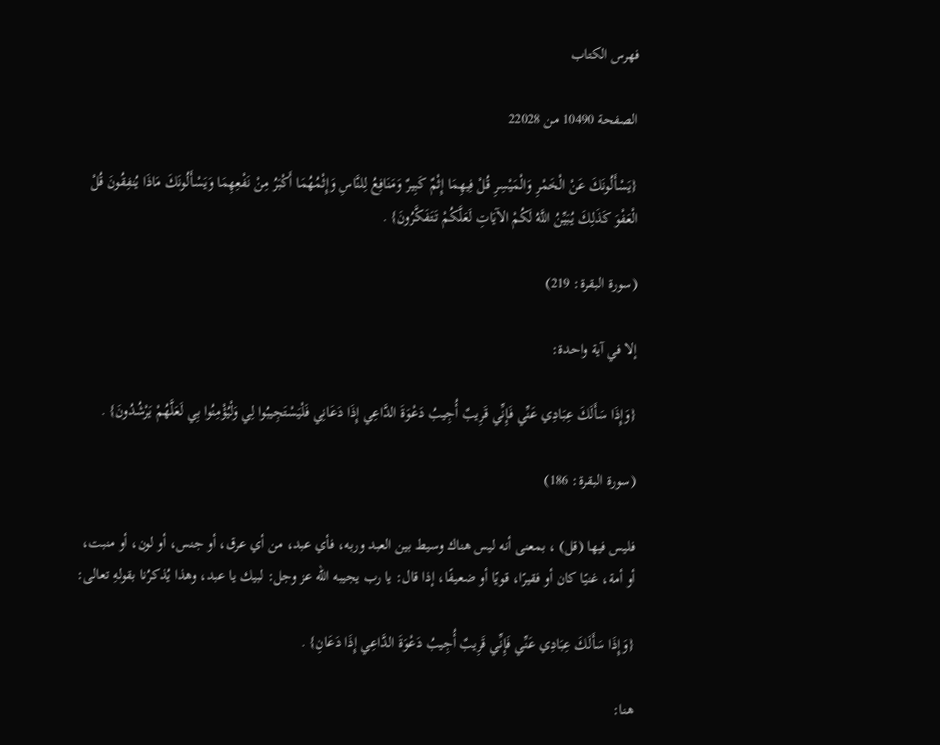فهرس الكتاب

الصفحة 10490 من 22028

{يَسْأَلُونَكَ عَنْ الْخَمْرِ وَالْمَيْسِرِ قُلْ فِيهِمَا إِثْمٌ كَبِيرٌ وَمَنَافِعُ لِلنَّاسِ وَإِثْمُهُمَا أَكْبَرُ مِنْ نَفْعِهِمَا وَيَسْأَلُونَكَ مَاذَا يُنفِقُونَ قُلْ الْعَفْوَ كَذَلِكَ يُبَيِّنُ اللَّهُ لَكُمْ الآيَاتِ لَعَلَّكُمْ تَتَفَكَّرُونَ} .

(سورة البقرة: 219)

إلا في آية واحدة:

{وَإِذَا سَأَلَكَ عِبَادِي عَنِّي فَإِنِّي قَرِيبٌ أُجِيبُ دَعْوَةَ الدَّاعِي إِذَا دَعَانِي فَلْيَسْتَجِيبُوا لِي وَلْيُؤْمِنُوا بِي لَعَلَّهُمْ يَرْشُدُونَ} .

(سورة البقرة: 186)

فليس فيها (قل) ، بمعنى أنه ليس هناك وسيط بين العبد وربه، فأي عبد، من أي عرق، أو جنس، أو لون، أو منبت، أو أمة، غنيًا كان أو فقيرًا، قويًا أو ضعيفًا، إذا قال: يا رب يجيبه الله عز وجل: لبيك يا عبد، وهذا يُذكرُنا بقولهِ تعالى:

{وَإِذَا سَأَلَكَ عِبَادِي عَنِّي فَإِنِّي قَرِيبٌ أُجِيبُ دَعْوَةَ الدَّاعِي إِذَا دَعَانِ} .

هنا: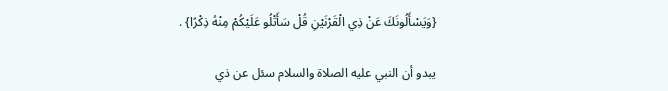{وَيَسْأَلُونَكَ عَنْ ذِي الْقَرْنَيْنِ قُلْ سَأَتْلُو عَلَيْكُمْ مِنْهُ ذِكْرًا} .

يبدو أن النبي عليه الصلاة والسلام سئل عن ذي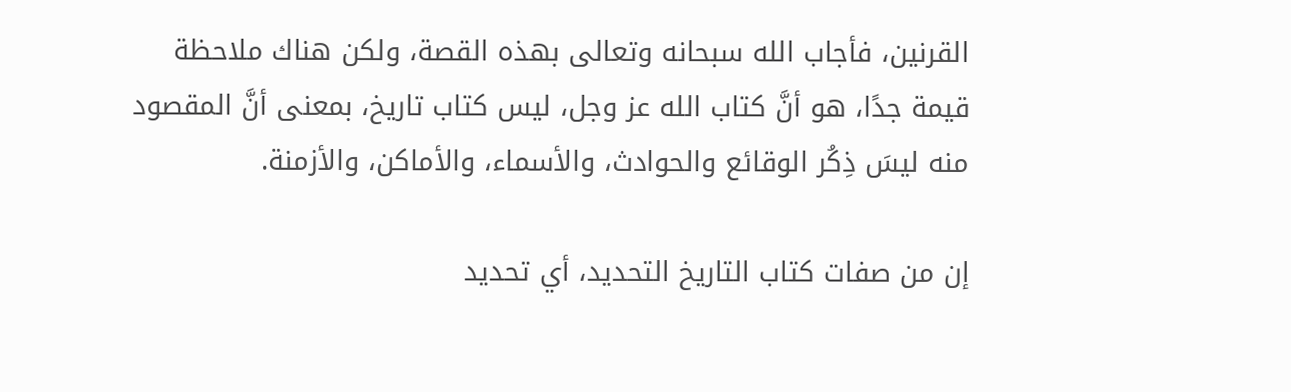القرنين، فأجاب الله سبحانه وتعالى بهذه القصة، ولكن هناك ملاحظة قيمة جدًا، هو أنَّ كتاب الله عز وجل، ليس كتاب تاريخ، بمعنى أنَّ المقصود منه ليسَ ذِكُر الوقائع والحوادث، والأسماء، والأماكن، والأزمنة.

إن من صفات كتاب التاريخ التحديد، أي تحديد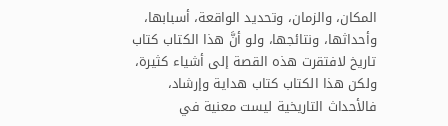المكان، والزمان، وتحديد الواقعة، أسبابها، وأحداثها، ونتائجها، ولو أنَّ هذا الكتاب كتاب تاريخ لافتقرت هذه القصة إلى أشياء كثيرة، ولكن هذا الكتاب كتاب هداية وإرشاد، فالأحداث التاريخية ليست معنية في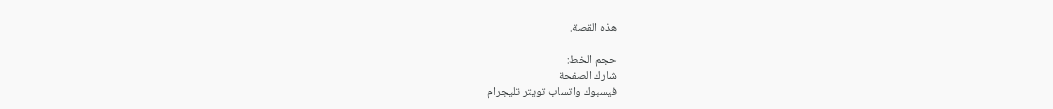هذه القصة.

حجم الخط:
شارك الصفحة
فيسبوك واتساب تويتر تليجرام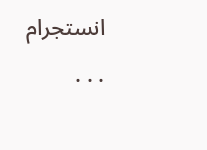انستجرام
. . .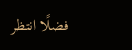فضلًا انتظر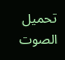تحميل الصوت